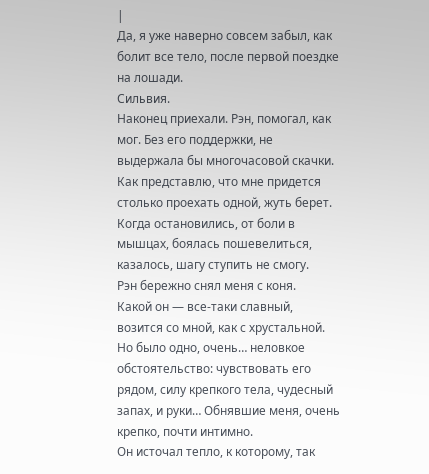|
Да, я уже наверно совсем забыл, как болит все тело, после первой поездке на лошади.
Сильвия.
Наконец приехали. Рэн, помогал, как мог. Без его поддержки, не выдержала бы многочасовой скачки.
Как представлю, что мне придется столько проехать одной, жуть берет.
Когда остановились, от боли в мышцах, боялась пошевелиться, казалось, шагу ступить не смогу.
Рэн бережно снял меня с коня.
Какой он — все-таки славный, возится со мной, как с хрустальной. Но было одно, очень… неловкое обстоятельство: чувствовать его рядом, силу крепкого тела, чудесный запах, и руки… Обнявшие меня, очень крепко, почти интимно.
Он источал тепло, к которому, так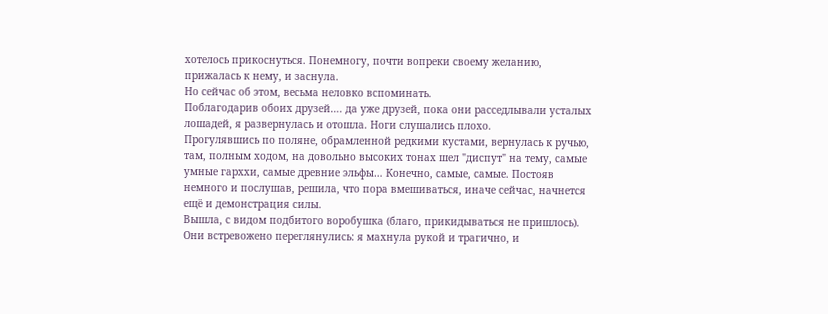хотелось прикоснуться. Понемногу, почти вопреки своему желанию, прижалась к нему, и заснула.
Но сейчас об этом, весьма неловко вспоминать.
Поблагодарив обоих друзей…. да уже друзей, пока они расседлывали усталых лошадей, я развернулась и отошла. Ноги слушались плохо.
Прогулявшись по поляне, обрамленной редкими кустами, вернулась к ручью, там, полным ходом, на довольно высоких тонах шел "диспут" на тему, самые умные гарххи, самые древние эльфы… Конечно, самые, самые. Постояв немного и послушав, решила, что пора вмешиваться, иначе сейчас, начнется ещё и демонстрация силы.
Вышла, с видом подбитого воробушка (благо, прикидываться не пришлось).
Они встревожено переглянулись: я махнула рукой и трагично, и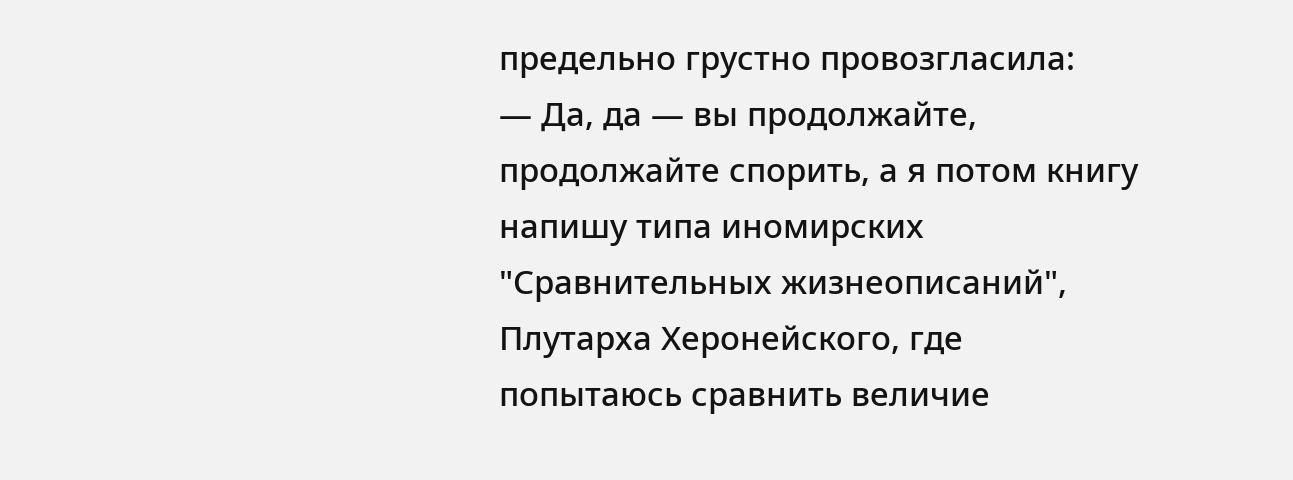предельно грустно провозгласила:
— Да, да — вы продолжайте, продолжайте спорить, а я потом книгу напишу типа иномирских "Сравнительных жизнеописаний", Плутарха Херонейского, где попытаюсь сравнить величие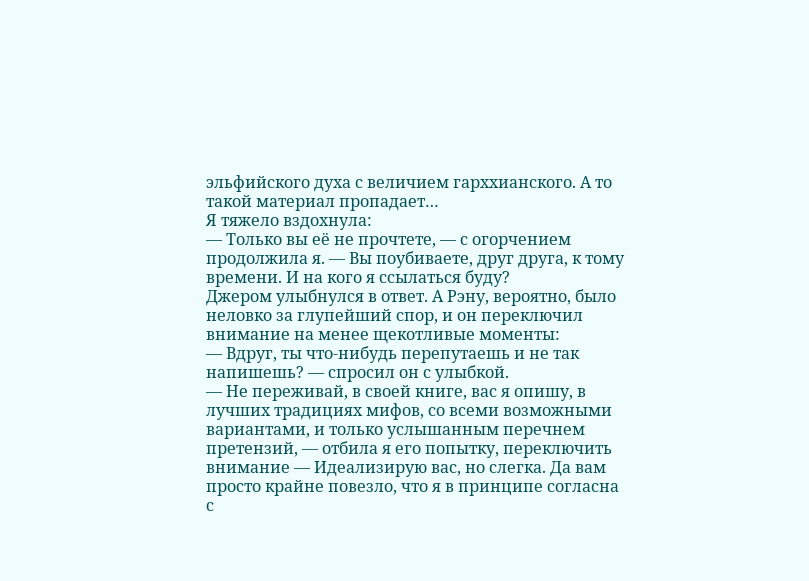эльфийского духа с величием гарххианского. А то такой материал пропадает…
Я тяжело вздохнула:
— Только вы её не прочтете, — с огорчением продолжила я. — Вы поубиваете, друг друга, к тому времени. И на кого я ссылаться буду?
Джером улыбнулся в ответ. А Рэну, вероятно, было неловко за глупейший спор, и он переключил внимание на менее щекотливые моменты:
— Вдруг, ты что-нибудь перепутаешь и не так напишешь? — спросил он с улыбкой.
— Не переживай, в своей книге, вас я опишу, в лучших традициях мифов, со всеми возможными вариантами, и только услышанным перечнем претензий, — отбила я его попытку, переключить внимание — Идеализирую вас, но слегка. Да вам просто крайне повезло, что я в принципе согласна с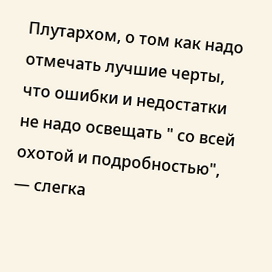Плутархом, о том как надо отмечать лучшие черты, что ошибки и недостатки не надо освещать " со всей охотой и подробностью", — слегка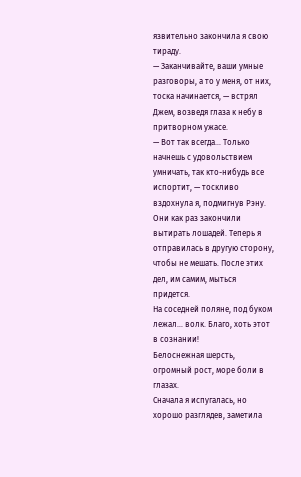язвительно закончила я свою тираду.
— Заканчивайте, ваши умные разговоры, а то у меня, от них, тоска начинается, — встрял Джем, возведя глаза к небу в притворном ужасе.
— Вот так всегда… Только начнешь с удовольствием умничать, так кто-нибудь все испортит, — тоскливо вздохнула я, подмигнув Рэну.
Они как раз закончили вытирать лошадей. Теперь я отправилась в другую сторону, чтобы не мешать. После этих дел, им самим, мыться придется.
На соседней поляне, под буком лежал… волк. Благо, хоть этот в сознании!
Белоснежная шерсть, огромный рост, море боли в глазах.
Сначала я испугалась, но хорошо разглядев, заметила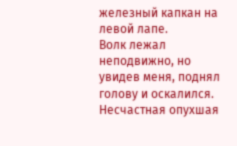железный капкан на левой лапе.
Волк лежал неподвижно, но увидев меня, поднял голову и оскалился. Несчастная опухшая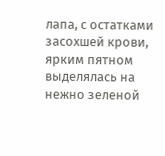лапа, с остатками засохшей крови, ярким пятном выделялась на нежно зеленой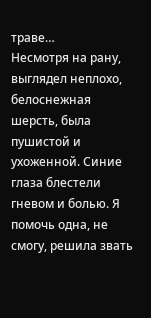траве…
Несмотря на рану, выглядел неплохо, белоснежная шерсть, была пушистой и ухоженной. Синие глаза блестели гневом и болью. Я помочь одна, не смогу, решила звать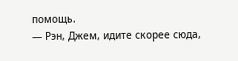помощь.
— Рэн, Джем, идите скорее сюда,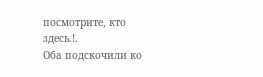посмотрите, кто здесь.!.
Оба подскочили ко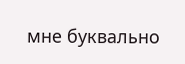мне буквально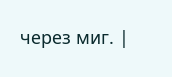через миг. |